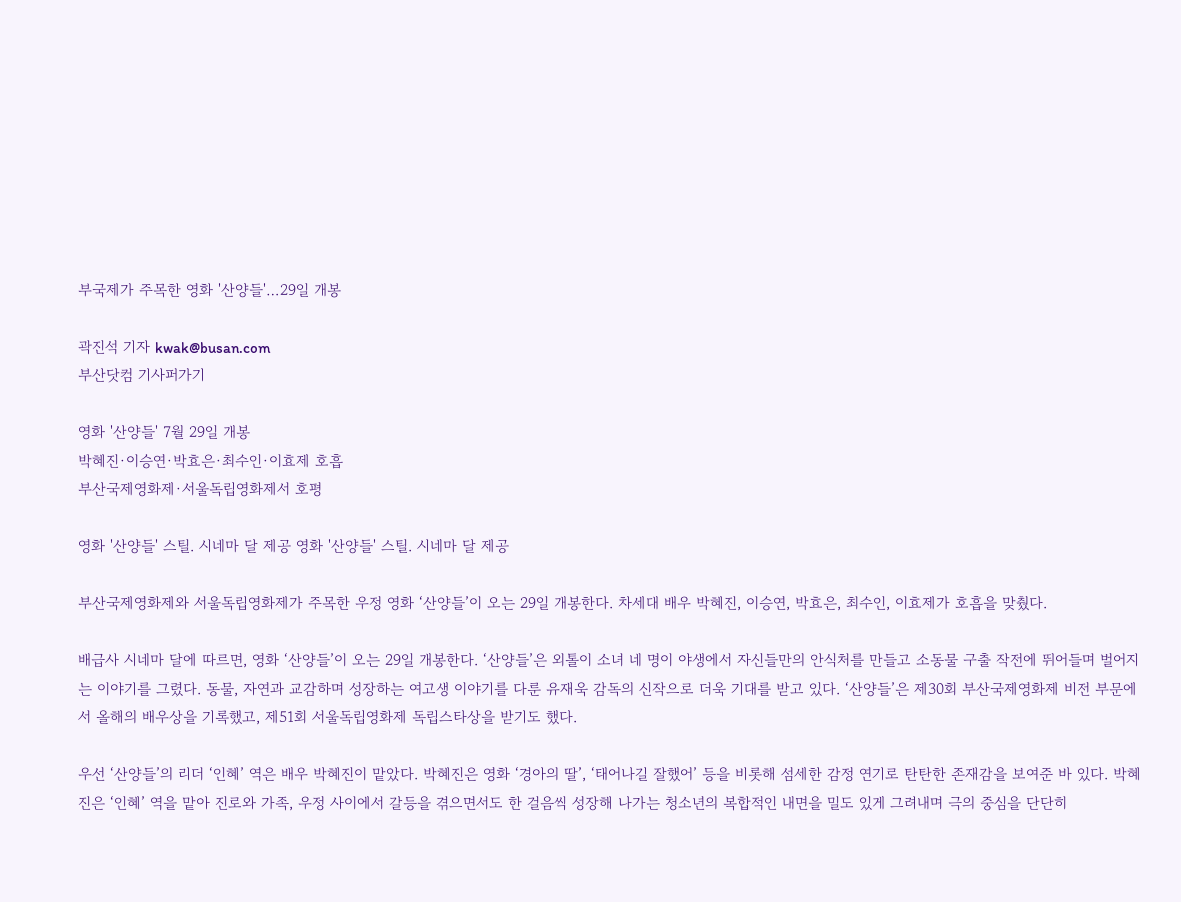부국제가 주목한 영화 '산양들'…29일 개봉

곽진석 기자 kwak@busan.com
부산닷컴 기사퍼가기

영화 '산양들' 7월 29일 개봉
박혜진·이승연·박효은·최수인·이효제 호흡
부산국제영화제·서울독립영화제서 호평

영화 '산양들' 스틸. 시네마 달 제공 영화 '산양들' 스틸. 시네마 달 제공

부산국제영화제와 서울독립영화제가 주목한 우정 영화 ‘산양들’이 오는 29일 개봉한다. 차세대 배우 박혜진, 이승연, 박효은, 최수인, 이효제가 호흡을 맞췄다.

배급사 시네마 달에 따르면, 영화 ‘산양들’이 오는 29일 개봉한다. ‘산양들’은 외톨이 소녀 네 명이 야생에서 자신들만의 안식처를 만들고 소동물 구출 작전에 뛰어들며 벌어지는 이야기를 그렸다. 동물, 자연과 교감하며 성장하는 여고생 이야기를 다룬 유재욱 감독의 신작으로 더욱 기대를 받고 있다. ‘산양들’은 제30회 부산국제영화제 비전 부문에서 올해의 배우상을 기록했고, 제51회 서울독립영화제 독립스타상을 받기도 했다.

우선 ‘산양들’의 리더 ‘인혜’ 역은 배우 박혜진이 맡았다. 박혜진은 영화 ‘경아의 딸’, ‘태어나길 잘했어’ 등을 비롯해 섬세한 감정 연기로 탄탄한 존재감을 보여준 바 있다. 박혜진은 ‘인혜’ 역을 맡아 진로와 가족, 우정 사이에서 갈등을 겪으면서도 한 걸음씩 성장해 나가는 청소년의 복합적인 내면을 밀도 있게 그려내며 극의 중심을 단단히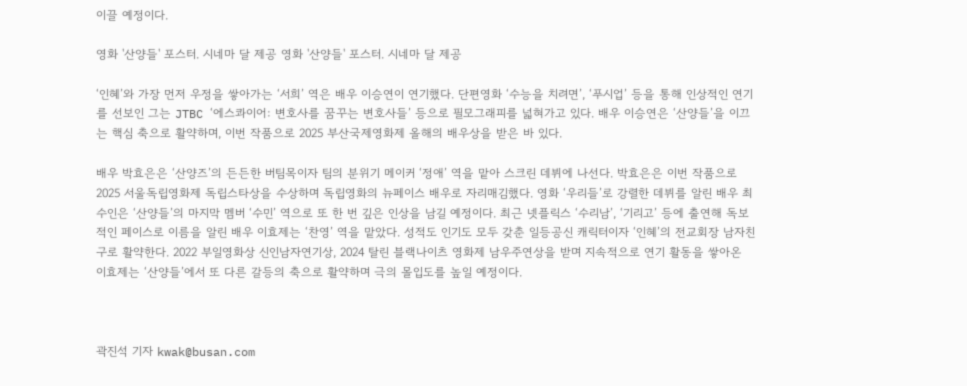이끌 예정이다.

영화 '산양들' 포스터. 시네마 달 제공 영화 '산양들' 포스터. 시네마 달 제공

‘인혜’와 가장 먼저 우정을 쌓아가는 ‘서희’ 역은 배우 이승연이 연기했다. 단편영화 ‘수능을 치려면’, ‘푸시업’ 등을 통해 인상적인 연기를 선보인 그는 JTBC ‘에스콰이어: 변호사를 꿈꾸는 변호사들’ 등으로 필모그래피를 넓혀가고 있다. 배우 이승연은 ‘산양들’을 이끄는 핵심 축으로 활약하며, 이번 작품으로 2025 부산국제영화제 올해의 배우상을 받은 바 있다.

배우 박효은은 ‘산양즈’의 든든한 버팀목이자 팀의 분위기 메이커 ‘정애’ 역을 맡아 스크린 데뷔에 나선다. 박효은은 이번 작품으로 2025 서울독립영화제 독립스타상을 수상하며 독립영화의 뉴페이스 배우로 자리매김했다. 영화 ‘우리들’로 강렬한 데뷔를 알린 배우 최수인은 ‘산양들’의 마지막 멤버 ‘수민’ 역으로 또 한 번 깊은 인상을 남길 예정이다. 최근 넷플릭스 ‘수리남’, ‘기리고’ 등에 출연해 독보적인 페이스로 이름을 알린 배우 이효제는 ‘찬영’ 역을 맡았다. 성적도 인기도 모두 갖춘 일등공신 캐릭터이자 ‘인혜’의 전교회장 남자친구로 활약한다. 2022 부일영화상 신인남자연기상, 2024 탈린 블랙나이츠 영화제 남우주연상을 받며 지속적으로 연기 활동을 쌓아온 이효제는 ‘산양들’에서 또 다른 갈등의 축으로 활약하며 극의 몰입도를 높일 예정이다.



곽진석 기자 kwak@busan.com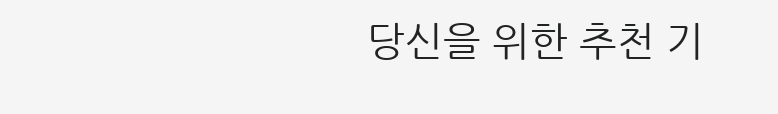당신을 위한 추천 기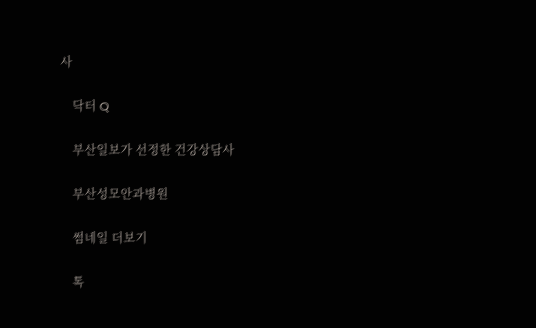사

    닥터 Q

    부산일보가 선정한 건강상담사

    부산성모안과병원

    썸네일 더보기

    톡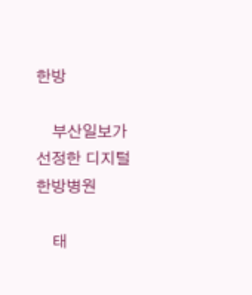한방

    부산일보가 선정한 디지털 한방병원

    태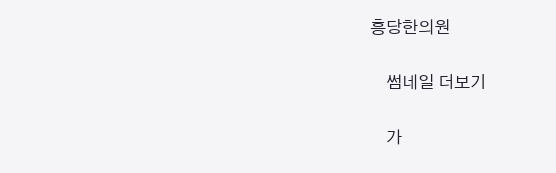흥당한의원

    썸네일 더보기

    가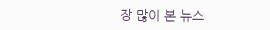장 많이 본 뉴스